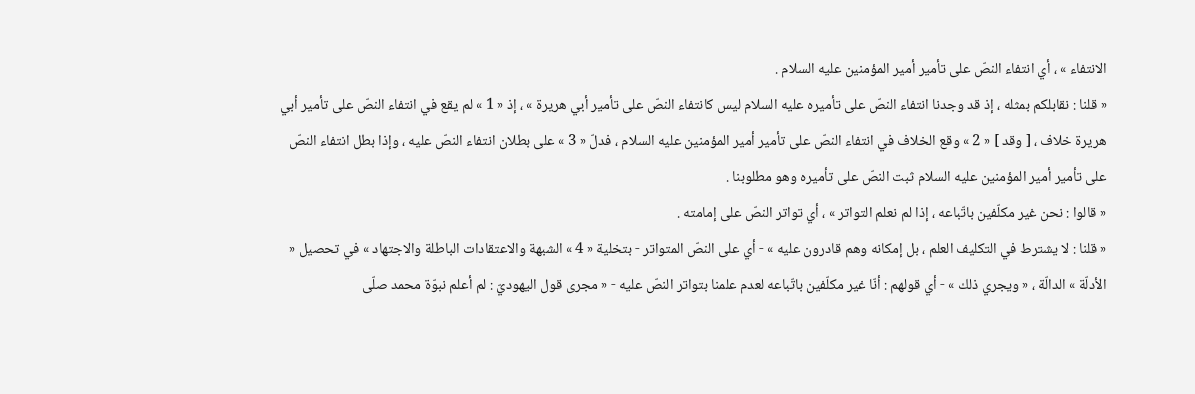الانتفاء » ، أي انتفاء النصّ على تأمير أمير المؤمنين عليه السلام .
« قلنا : نقابلكم بمثله ، إذ قد وجدنا انتفاء النصّ على تأميره عليه السلام ليس كانتفاء النصّ على تأمير أبي هريرة » ، إذ « 1 » لم يقع في انتفاء النصّ على تأمير أبي هريرة خلاف ، [ وقد ] « 2 » وقع الخلاف في انتفاء النصّ على تأمير أمير المؤمنين عليه السلام ، فدلّ « 3 » على بطلان انتفاء النصّ عليه ، وإذا بطل انتفاء النصّ على تأمير أمير المؤمنين عليه السلام ثبت النصّ على تأميره وهو مطلوبنا .
« قالوا : نحن غير مكلّفين باتّباعه ، إذا لم نعلم التواتر » ، أي تواتر النصّ على إمامته .
« قلنا : لا يشترط في التكليف العلم ، بل إمكانه وهم قادرون عليه » - أي على النصّ المتواتر - بتخلية « 4 » الشبهة والاعتقادات الباطلة والاجتهاد » في تحصيل « الأدلّة » الدالّة ، « ويجري ذلك » - أي قولهم : أنّا غير مكلّفين باتّباعه لعدم علمنا بتواتر النصّ عليه - « مجرى قول اليهوديّ : لم أعلم نبوّة محمد صلّى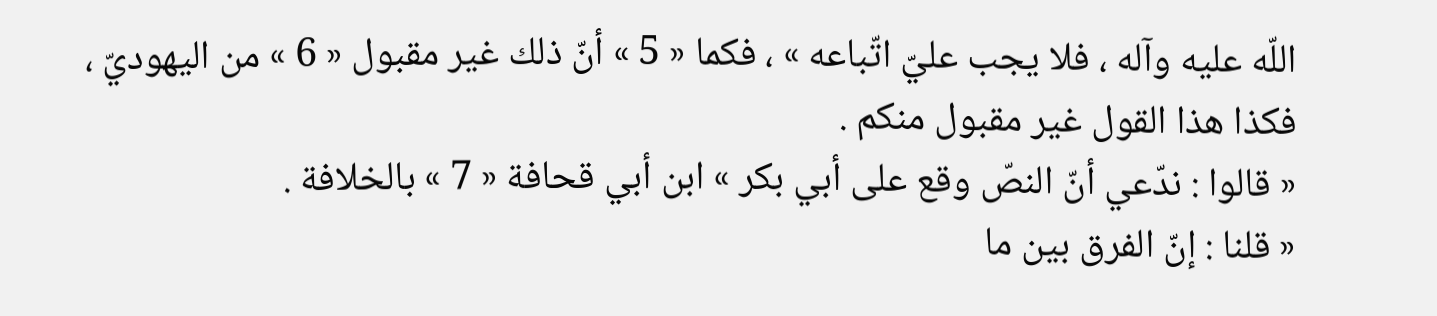اللّه عليه وآله ، فلا يجب عليّ اتّباعه » ، فكما « 5 » أنّ ذلك غير مقبول « 6 » من اليهوديّ ، فكذا هذا القول غير مقبول منكم .
« قالوا : ندّعي أنّ النصّ وقع على أبي بكر » ابن أبي قحافة « 7 » بالخلافة .
« قلنا : إنّ الفرق بين ما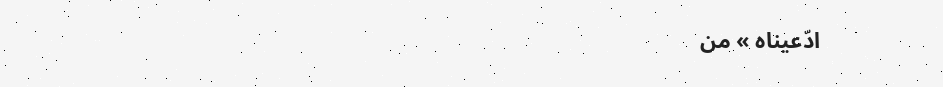ادّعيناه » من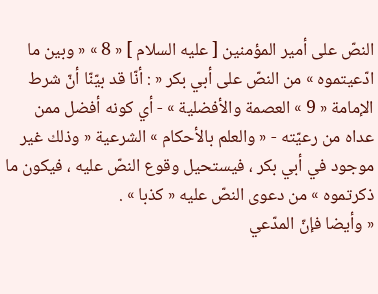النصّ على أمير المؤمنين [ عليه السلام ] « 8 » « وبين ما ادّعيتموه » من النصّ على أبي بكر « : أنّا قد بيّنّا أنّ شرط الإمامة « 9 » العصمة والأفضلية » - أي كونه أفضل ممن عداه من رعيّته - « والعلم بالأحكام » الشرعية « وذلك غير موجود في أبي بكر ، فيستحيل وقوع النصّ عليه ، فيكون ما ذكرتموه » من دعوى النصّ عليه « كذبا » .
« وأيضا فإنّ المدّعي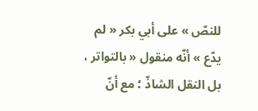للنصّ » على أبي بكر « لم يدّع » أنّه منقول « بالتواتر ، بل النقل الشاذّ ؛ مع أنّ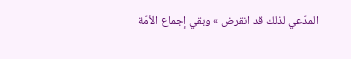المدّعي لذلك قد انقرض » وبقي إجماع الأمّة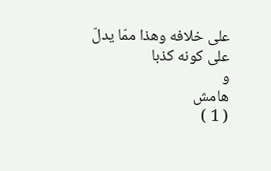على خلافه وهذا ممّا يدلّ على كونه كذبا
و
هامش
( 1 )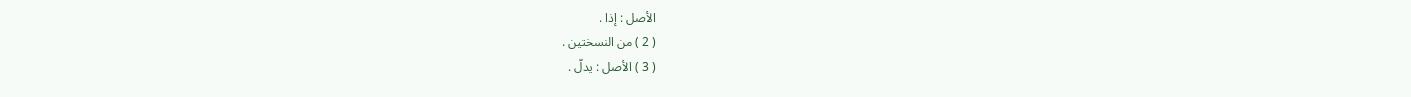الأصل : إذا .
( 2 ) من النسختين .
( 3 ) الأصل : يدلّ .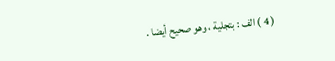( 4 ) الف : بتجلية ، وهو صحيح أيضا .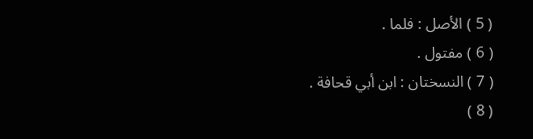( 5 ) الأصل : فلما .
( 6 ) مفتول .
( 7 ) النسختان : ابن أبي قحافة .
( 8 )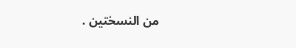من النسختين .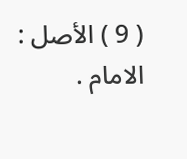( 9 ) الأصل : الامام .